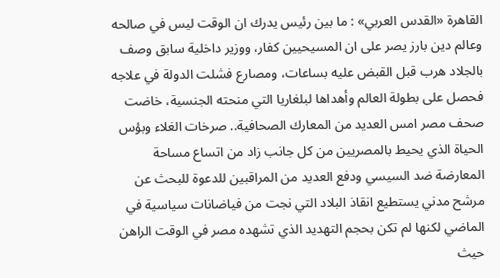القاهرة «القدس العربي» : ما بين رئيس يدرك ان الوقت ليس في صالحه وعالم دين بارز يصر على ان المسيحيين كفار، ووزير داخلية سابق وصف بالجلاد هرب قبل القبض عليه بساعات، ومصارع فشلت الدولة في علاجه فحصل على بطولة العالم وأهداها لبلغاريا التي منحته الجنسية، خاضت صحف مصر امس العديد من المعارك الصحافية.. صرخات الغلاء وبؤس الحياة الذي يحيط بالمصريين من كل جانب زاد من اتساع مساحة المعارضة ضد السيسي ودفع العديد من المراقبين للدعوة للبحث عن مرشح مدني يستطيع انقاذ البلاد التي نجت من فياضانات سياسية في الماضي لكنها لم تكن بحجم التهديد الذي تشهده مصر في الوقت الراهن حيث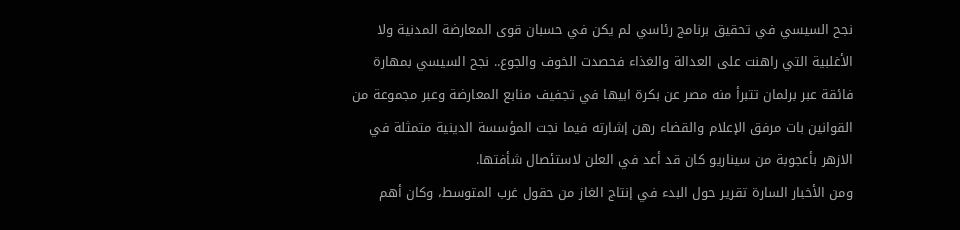نجح السيسي في تحقيق برنامج رئاسي لم يكن في حسبان قوى المعارضة المدنية ولا الأغلبية التي راهنت على العدالة والغذاء فحصدت الخوف والجوع.. نجح السيسي بمهارة فائقة عبر برلمان تتبرأ منه مصر عن بكرة ابيها في تجفيف منابع المعارضة وعبر مجموعة من القوانين بات مرفق الإعلام والقضاء رهن إشارته فيما نجت المؤسسة الدينية متمثلة في الازهر بأعجوبة من سيناريو كان قد أعد في العلن لاستئصال شأفتها.
ومن الأخبار السارة تقرير حول البدء في إنتاج الغاز من حقول غرب المتوسط، وكان أهم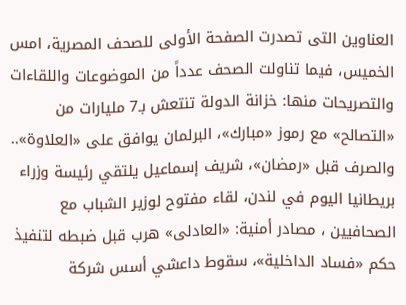العناوين التى تصدرت الصفحة الأولى للصحف المصرية، امس الخميس، فيما تناولت الصحف عدداً من الموضوعات واللقاءات والتصريحات منها: خزانة الدولة تنتعش بـ7 مليارات من «التصالح» مع رموز «مبارك»، البرلمان يوافق على «العلاوة».. والصرف قبل «رمضان»، شريف إسماعيل يلتقي رئيسة وزراء بريطانيا اليوم في لندن، لقاء مفتوح لوزير الشباب مع الصحافيين ، مصادر أمنية: «العادلى» هرب قبل ضبطه لتنفيذ حكم «فساد الداخلية»، سقوط داعشي أسس شركة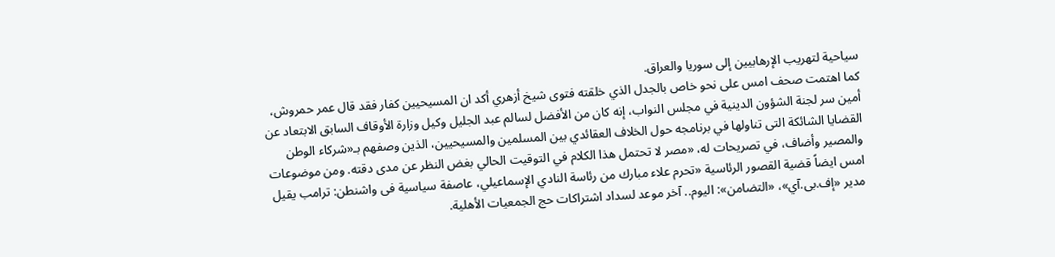سياحية لتهريب الإرهابيين إلى سوريا والعراق.
كما اهتمت صحف امس على نحو خاص بالجدل الذي خلقته فتوى شيخ أزهري أكد ان المسيحيين كفار فقد قال عمر حمروش، أمين سر لجنة الشؤون الدينية في مجلس النواب، إنه كان من الأفضل لسالم عبد الجليل وكيل وزارة الأوقاف السابق الابتعاد عن القضايا الشائكة التى تناولها في برنامجه حول الخلاف العقائدي بين المسلمين والمسيحيين، الذين وصفهم بـ«شركاء الوطن والمصير وأضاف، في تصريحات له، «مصر لا تحتمل هذا الكلام في التوقيت الحالي بغض النظر عن مدى دقته. ومن موضوعات امس ايضاً قضية القصور الرئاسية «تحرم علاء مبارك من رئاسة النادي الإسماعيلي، عاصفة سياسية فى واشنطن: ترامب يقيل مدير «إف.بى.آي»، «التضامن»: اليوم.. آخر موعد لسداد اشتراكات حج الجمعيات الأهلية.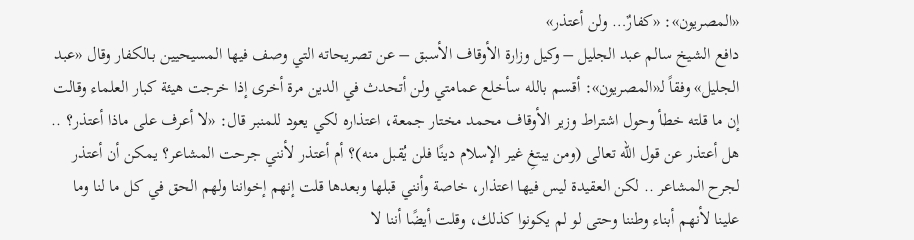«المصريون»: «كفارٌ… ولن أعتذر»
دافع الشيخ سالم عبد الجليل – وكيل وزارة الأوقاف الأسبق – عن تصريحاته التي وصف فيها المسيحيين بـالكفار وقال «عبد الجليل» وفقاً لـ«المصريون»: أقسم بالله سأخلع عمامتي ولن أتحدث في الدين مرة أخرى إذا خرجت هيئة كبار العلماء وقالت إن ما قلته خطأ وحول اشتراط وزير الأوقاف محمد مختار جمعة، اعتذاره لكي يعود للمنبر قال: «لا أعرف على ماذا أعتذر؟ .. هل أعتذر عن قول الله تعالى (ومن يبتغِ غير الإسلام دينًا فلن يُقبل منه)؟ أم أعتذر لأنني جرحت المشاعر؟ يمكن أن أعتذر لجرح المشاعر .. لكن العقيدة ليس فيها اعتذار، خاصة وأنني قبلها وبعدها قلت إنهم إخواننا ولهم الحق في كل ما لنا وما علينا لأنهم أبناء وطننا وحتى لو لم يكونوا كذلك، وقلت أيضًا أننا لا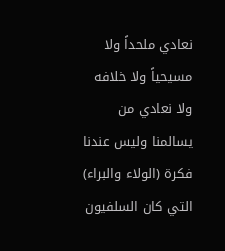نعادي ملحداً ولا مسيحياً ولا خلافه ولا نعادي من يسالمنا وليس عندنا فكرة (الولاء والبراء) التي كان السلفيون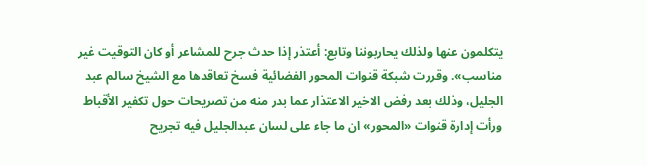يتكلمون عنها ولذلك يحاربوننا وتابع: أعتذر إذا حدث جرح للمشاعر أو كان التوقيت غير مناسب». وقررت شبكة قنوات المحور الفضائية فسخ تعاقدها مع الشيخ سالم عبد الجليل، وذلك بعد رفض الاخير الاعتذار عما بدر منه من تصريحات حول تكفير الأقباط ورأت إدارة قنوات «المحور» ان ما جاء على لسان عبدالجليل فيه تجريح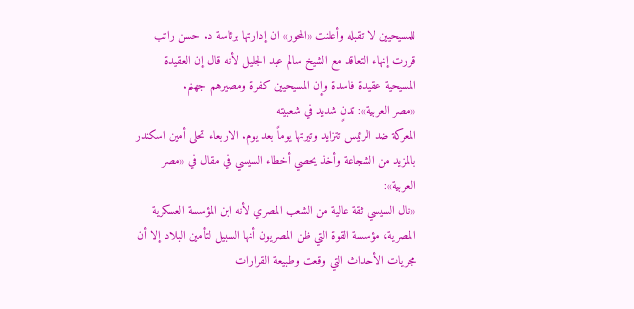للمسيحيين لا تقبله وأعلنت «المحور» ان إدارتها برئاسة د. حسن راتب قررت إنهاء التعاقد مع الشيخ سالم عبد الجليل لأنه قال إن العقيدة المسيحية عقيدة فاسدة وإن المسيحيين كفرة ومصيرهم جهنم.
«مصر العربية»: تدنٍ شديد في شعبيته
المعركة ضد الرئيس تتزايد وتيرتها يوماً بعد يوم. الاربعاء تحلى أمين اسكندر بالمزيد من الشجاعة وأخذ يحصي أخطاء السيسي في مقال في «مصر العربية»:
«نال السيسي ثقة عالية من الشعب المصري لأنه ابن المؤسسة العسكرية المصرية، مؤسسة القوة التي ظن المصريون أنها السبيل لتأمين البلاد إلا أن مجريات الأحداث التي وقعت وطبيعة القرارات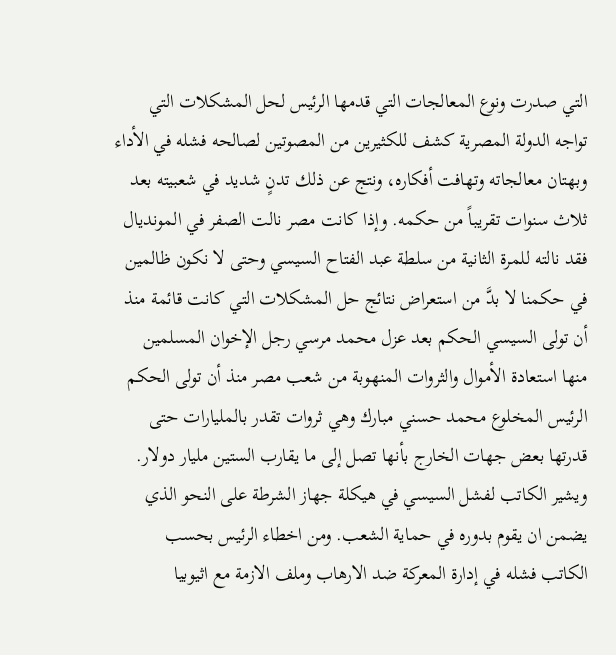التي صدرت ونوع المعالجات التي قدمها الرئيس لحل المشكلات التي تواجه الدولة المصرية كشف للكثيرين من المصوتين لصالحه فشله في الأداء وبهتان معالجاته وتهافت أفكاره، ونتج عن ذلك تدنٍ شديد في شعبيته بعد ثلاث سنوات تقريباً من حكمه. وإذا كانت مصر نالت الصفر في المونديال فقد نالته للمرة الثانية من سلطة عبد الفتاح السيسي وحتى لا نكون ظالمين في حكمنا لا بدَّ من استعراض نتائج حل المشكلات التي كانت قائمة منذ أن تولى السيسي الحكم بعد عزل محمد مرسي رجل الإخوان المسلمين منها استعادة الأموال والثروات المنهوبة من شعب مصر منذ أن تولى الحكم الرئيس المخلوع محمد حسني مبارك وهي ثروات تقدر بالمليارات حتى قدرتها بعض جهات الخارج بأنها تصل إلى ما يقارب الستين مليار دولار. ويشير الكاتب لفشل السيسي في هيكلة جهاز الشرطة على النحو الذي يضمن ان يقوم بدوره في حماية الشعب. ومن اخطاء الرئيس بحسب الكاتب فشله في إدارة المعركة ضد الارهاب وملف الازمة مع اثيوبيا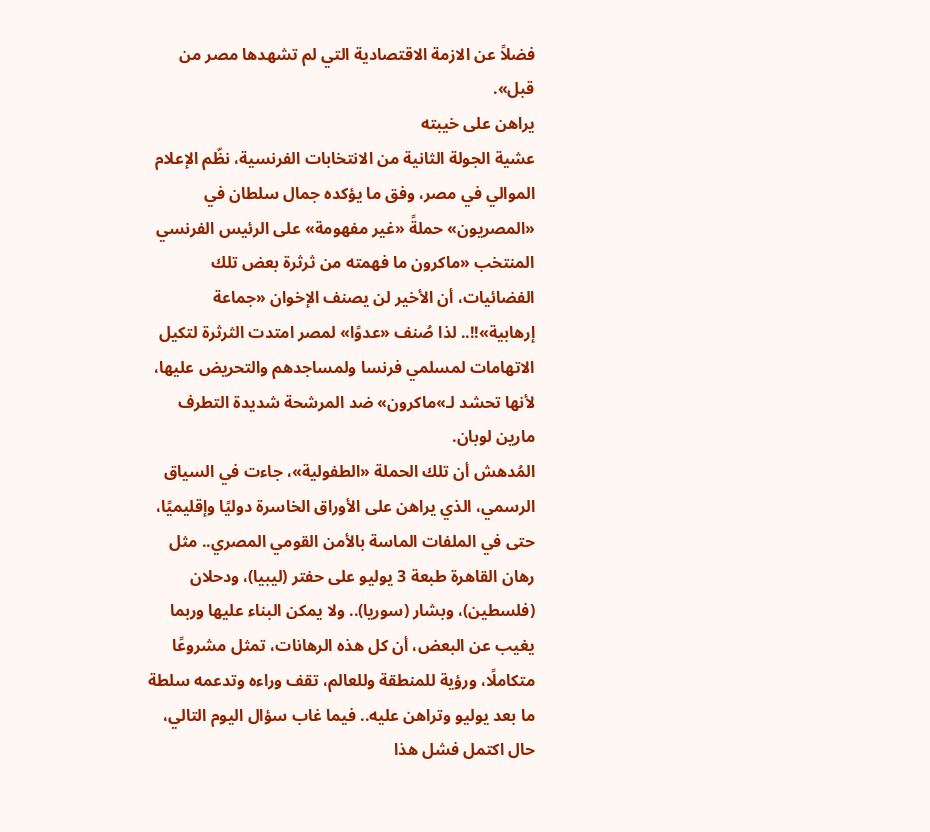فضلاً عن الازمة الاقتصادية التي لم تشهدها مصر من قبل».
يراهن على خيبته
عشية الجولة الثانية من الانتخابات الفرنسية، نظّم الإعلام الموالي في مصر، وفق ما يؤكده جمال سلطان في «المصريون» حملةً «غير مفهومة» على الرئيس الفرنسي المنتخب «ماكرون ما فهمته من ثرثرة بعض تلك الفضائيات، أن الأخير لن يصنف الإخوان «جماعة إرهابية»!!.. لذا صُنف «عدوًا» لمصر امتدت الثرثرة لتكيل الاتهامات لمسلمي فرنسا ولمساجدهم والتحريض عليها، لأنها تحشد لـ»ماكرون» ضد المرشحة شديدة التطرف مارين لوبان.
المُدهش أن تلك الحملة «الطفولية»، جاءت في السياق الرسمي، الذي يراهن على الأوراق الخاسرة دوليًا وإقليميًا، حتى في الملفات الماسة بالأمن القومي المصري.. مثل رهان القاهرة طبعة 3 يوليو على حفتر (ليبيا)، ودحلان (فلسطين)، وبشار (سوريا).. ولا يمكن البناء عليها وربما يغيب عن البعض، أن كل هذه الرهانات، تمثل مشروعًا متكاملًا، ورؤية للمنطقة وللعالم، تقف وراءه وتدعمه سلطة ما بعد يوليو وتراهن عليه.. فيما غاب سؤال اليوم التالي، حال اكتمل فشل هذا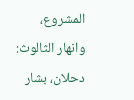المشروع، وانهار الثالوث: دحلان، بشار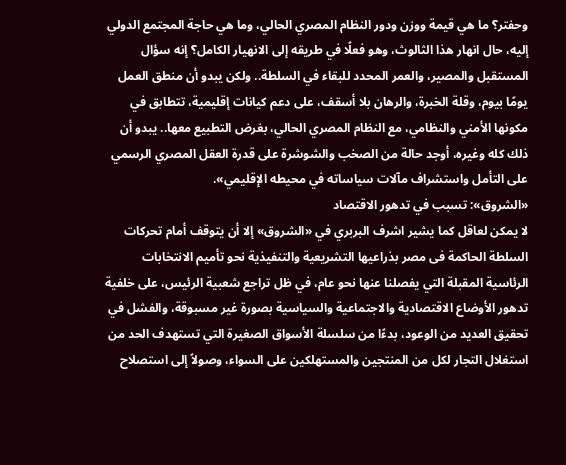وحفتر؟ ما هي قيمة ووزن ودور النظام المصري الحالي، وما هي حاجة المجتمع الدولي إليه، حال انهار هذا الثالوث، وهو فعلًا في طريقه إلى الانهيار الكامل؟ إنه سؤال المستقبل والمصير، والعمر المحدد للبقاء في السلطة.. ولكن يبدو أن منطق العمل يومًا بيوم، وقلة الخبرة، والرهان بلا أسقف، على دعم كيانات إقليمية، تتطابق في مكونها الأمني والنظامي، مع النظام المصري الحالي، بغرض التطبيع معها.. يبدو أن ذلك كله وغيره، أوجد حالة من الصخب والشوشرة على قدرة العقل المصري الرسمي على التأمل واستشراف مآلات سياساته في محيطه الإقليمي».
«الشروق»: تسبب في تدهور الاقتصاد
لا يمكن لعاقل كما يشير اشرف البربري في «الشروق» إلا أن يتوقف أمام تحركات السلطة الحاكمة فى مصر بذراعيها التشريعية والتنفيذية نحو تأميم الانتخابات الرئاسية المقبلة التي يفصلنا عنها نحو عام، في ظل تراجع شعبية الرئيس، على خلفية تدهور الأوضاع الاقتصادية والاجتماعية والسياسية بصورة غير مسبوقة، والفشل في تحقيق العديد من الوعود، بدءًا من سلسلة الأسواق الصغيرة التي تستهدف الحد من استغلال التجار لكل من المنتجين والمستهلكين على السواء، وصولاً إلى استصلاح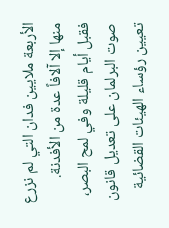الأربعة ملايين فدان التي لم نزرع منها إلا آلافاً عدة من الأفدنة.
فقبل أيام قليلة وفي لمح البصر، صوت البرلمان على تعديل قانون تعيين رؤساء الهيئات القضائية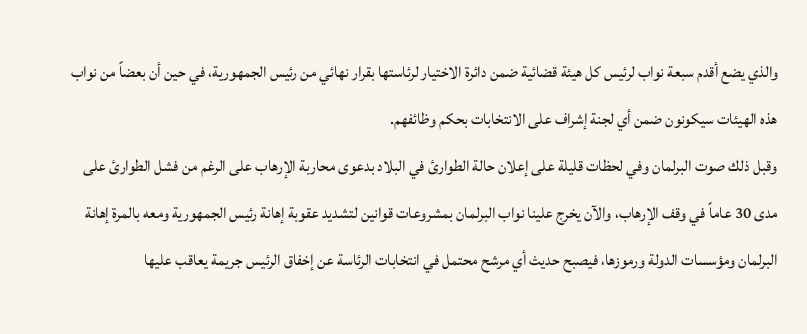والذي يضع أقدم سبعة نواب لرئيس كل هيئة قضائية ضمن دائرة الاختيار لرئاستها بقرار نهائي من رئيس الجمهورية، في حين أن بعضاً من نواب هذه الهيئات سيكونون ضمن أي لجنة إشراف على الانتخابات بحكم وظائفهم.
وقبل ذلك صوت البرلمان وفي لحظات قليلة على إعلان حالة الطوارئ في البلاد بدعوى محاربة الإرهاب على الرغم من فشل الطوارئ على مدى 30 عاماً في وقف الإرهاب، والآن يخرج علينا نواب البرلمان بمشروعات قوانين لتشديد عقوبة إهانة رئيس الجمهورية ومعه بالمرة إهانة البرلمان ومؤسسات الدولة ورموزها، فيصبح حديث أي مرشح محتمل في انتخابات الرئاسة عن إخفاق الرئيس جريمة يعاقب عليها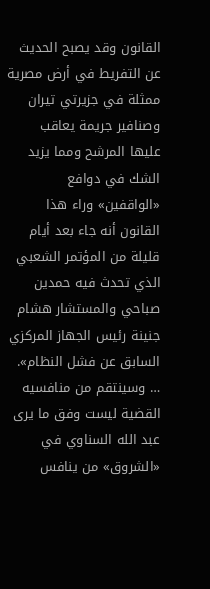القانون وقد يصبح الحديث عن التفريط في أرض مصرية ممثلة في جزيرتي تيران وصنافير جريمة يعاقب عليها المرشح ومما يزيد الشك في دوافع «الواقفين» وراء هذا القانون أنه جاء بعد أيام قليلة من المؤتمر الشعبي الذي تحدث فيه حمدين صباحي والمستشار هشام جنينة رئيس الجهاز المركزي السابق عن فشل النظام».
… وسينتقم من منافسيه
القضية ليست وفق ما يرى عبد الله السناوي في «الشروق» من ينافس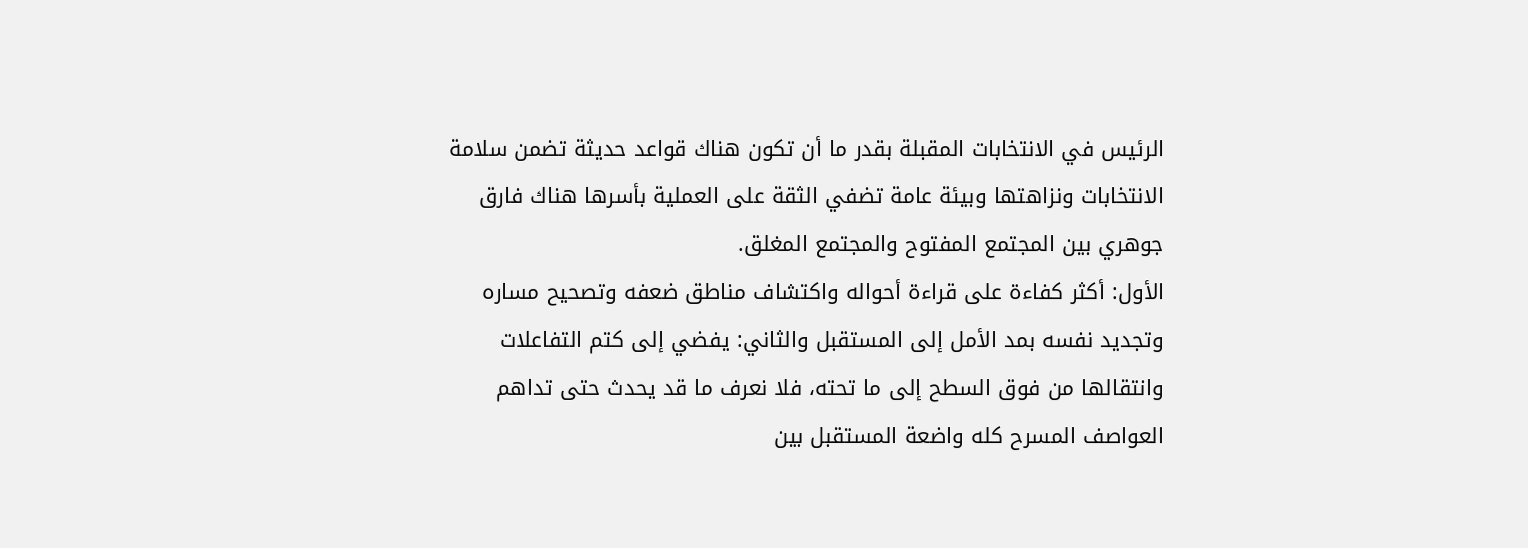الرئيس في الانتخابات المقبلة بقدر ما أن تكون هناك قواعد حديثة تضمن سلامة الانتخابات ونزاهتها وبيئة عامة تضفي الثقة على العملية بأسرها هناك فارق جوهري بين المجتمع المفتوح والمجتمع المغلق.
الأول: أكثر كفاءة على قراءة أحواله واكتشاف مناطق ضعفه وتصحيح مساره وتجديد نفسه بمد الأمل إلى المستقبل والثاني: يفضي إلى كتم التفاعلات وانتقالها من فوق السطح إلى ما تحته، فلا نعرف ما قد يحدث حتى تداهم العواصف المسرح كله واضعة المستقبل بين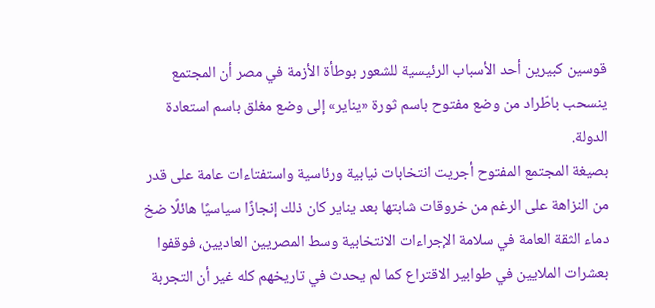قوسين كبيرين أحد الأسباب الرئيسية للشعور بوطأة الأزمة في مصر أن المجتمع ينسحب باطّراد من وضع مفتوح باسم ثورة «يناير» إلى وضع مغلق باسم استعادة الدولة.
بصيغة المجتمع المفتوح أجريت انتخابات نيابية ورئاسية واستفتاءات عامة على قدر من النزاهة على الرغم من خروقات شابتها بعد يناير كان ذلك إنجازًا سياسيًا هائلًا ضخ دماء الثقة العامة في سلامة الإجراءات الانتخابية وسط المصريين العاديين، فوقفوا بعشرات الملايين في طوابير الاقتراع كما لم يحدث في تاريخهم كله غير أن التجربة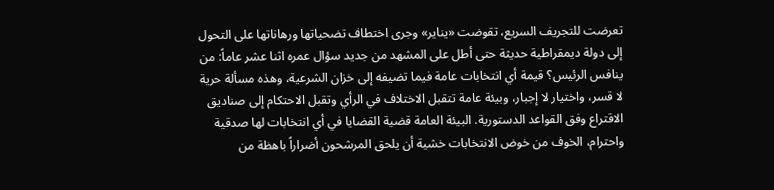تعرضت للتجريف السريع، تقوضت «يناير» وجرى اختطاف تضحياتها ورهاناتها على التحول إلى دولة ديمقراطية حديثة حتى أطل على المشهد من جديد سؤال عمره اثنا عشر عاماً: من ينافس الرئيس؟ قيمة أي انتخابات عامة فيما تضيفه إلى خزان الشرعية، وهذه مسألة حرية لا قسر، واختيار لا إجبار، وبيئة عامة تتقبل الاختلاف في الرأي وتقبل الاحتكام إلى صناديق الاقتراع وفق القواعد الدستورية. البيئة العامة قضية القضايا في أي انتخابات لها صدقية واحترام، الخوف من خوض الانتخابات خشية أن يلحق المرشحون أضراراً باهظة من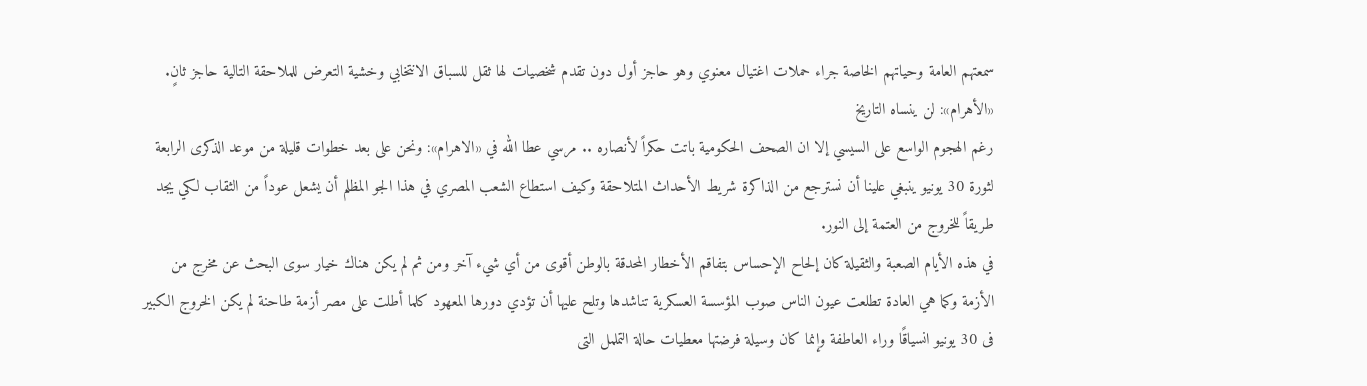سمعتهم العامة وحياتهم الخاصة جراء حملات اغتيال معنوي وهو حاجز أول دون تقدم شخصيات لها ثقل للسباق الانتخابي وخشية التعرض للملاحقة التالية حاجز ثانٍ.
«الأهرام»: لن ينساه التاريخ
رغم الهجوم الواسع على السيسي إلا ان الصحف الحكومية باتت حكراً لأنصاره .. مرسي عطا الله في «الاهرام»: ونحن على بعد خطوات قليلة من موعد الذكرى الرابعة لثورة 30 يونيو ينبغي علينا أن نسترجع من الذاكرة شريط الأحداث المتلاحقة وكيف استطاع الشعب المصري في هذا الجو المظلم أن يشعل عوداً من الثقاب لكي يجد طريقاً للخروج من العتمة إلى النور.
في هذه الأيام الصعبة والثقيلة كان إلحاح الإحساس بتفاقم الأخطار المحدقة بالوطن أقوى من أي شيء آخر ومن ثم لم يكن هناك خيار سوى البحث عن مخرج من الأزمة وكما هي العادة تطلعت عيون الناس صوب المؤسسة العسكرية تناشدها وتلح عليها أن تؤدي دورها المعهود كلما أطلت على مصر أزمة طاحنة لم يكن الخروج الكبير فى 30 يونيو انسياقًا وراء العاطفة وإنما كان وسيلة فرضتها معطيات حالة التململ التى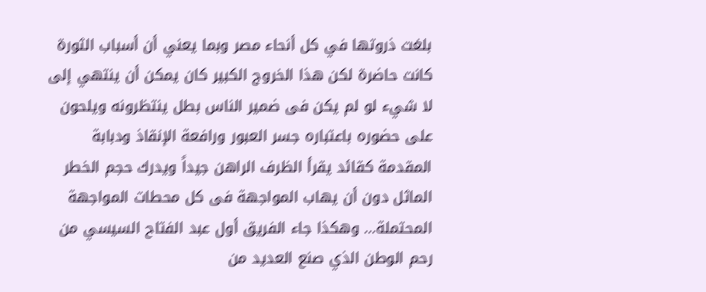بلغت ذروتها في كل أنحاء مصر وبما يعني أن أسباب الثورة كانت حاضرة لكن هذا الخروج الكبير كان يمكن أن ينتهي إلى لا شيء لو لم يكن فى ضمير الناس بطل ينتظرونه ويلحون على حضوره باعتباره جسر العبور ورافعة الإنقاذ ودبابة المقدمة كقائد يقرأ الظرف الراهن جيداً ويدرك حجم الخطر الماثل دون أن يهاب المواجهة فى كل محطات المواجهة المحتملة… وهكذا جاء الفريق أول عبد الفتاح السيسي من رحم الوطن الذي صنع العديد من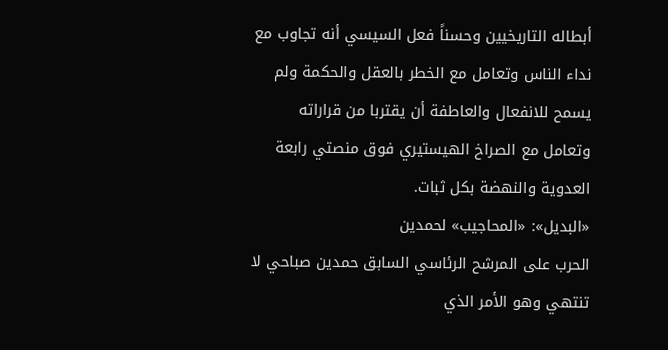أبطاله التاريخيين وحسناً فعل السيسي أنه تجاوب مع نداء الناس وتعامل مع الخطر بالعقل والحكمة ولم يسمح للانفعال والعاطفة أن يقتربا من قراراته وتعامل مع الصراخ الهيستيري فوق منصتي رابعة العدوية والنهضة بكل ثبات.
«البديل»: «المحاجيب» لحمدين
الحرب على المرشح الرئاسي السابق حمدين صباحي لا تنتهي وهو الأمر الذي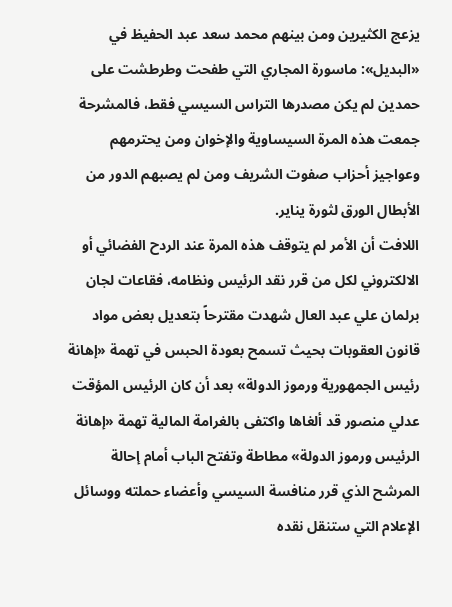يزعج الكثيرين ومن بينهم محمد سعد عبد الحفيظ في «البديل»: ماسورة المجاري التي طفحت وطرطشت على حمدين لم يكن مصدرها التراس السيسي فقط، فالمشرحة جمعت هذه المرة السيساوية والإخوان ومن يحترمهم وعواجيز أحزاب صفوت الشريف ومن لم يصبهم الدور من الأبطال الورق لثورة يناير.
اللافت أن الأمر لم يتوقف هذه المرة عند الردح الفضائي أو الالكتروني لكل من قرر نقد الرئيس ونظامه، فقاعات لجان برلمان علي عبد العال شهدت مقترحاً بتعديل بعض مواد قانون العقوبات بحيث تسمح بعودة الحبس في تهمة «إهانة رئيس الجمهورية ورموز الدولة» بعد أن كان الرئيس المؤقت عدلي منصور قد ألغاها واكتفى بالغرامة المالية تهمة «إهانة الرئيس ورموز الدولة» مطاطة وتفتح الباب أمام إحالة المرشح الذي قرر منافسة السيسي وأعضاء حملته ووسائل الإعلام التي ستنقل نقده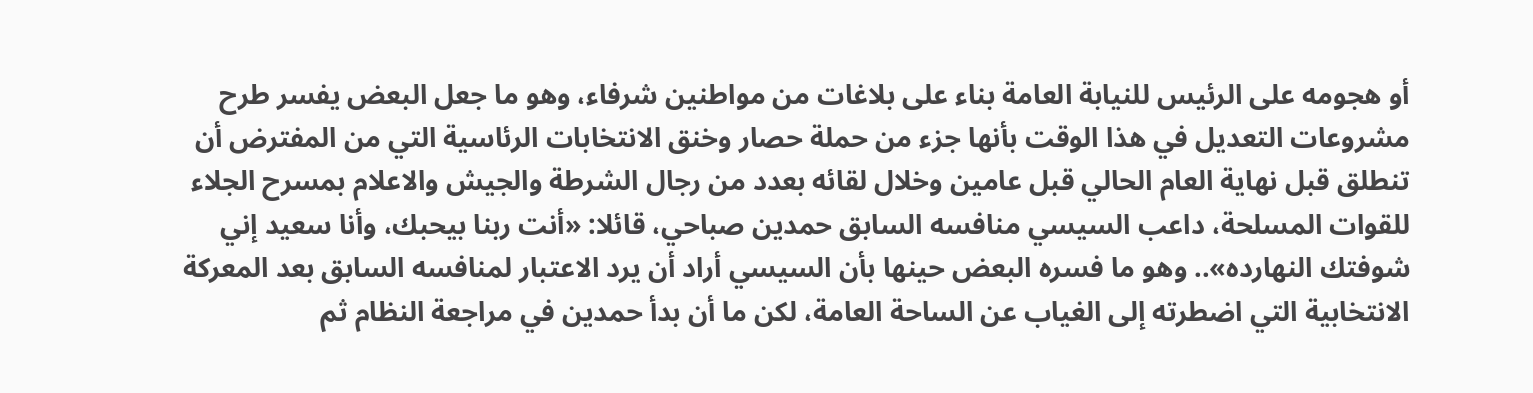أو هجومه على الرئيس للنيابة العامة بناء على بلاغات من مواطنين شرفاء، وهو ما جعل البعض يفسر طرح مشروعات التعديل في هذا الوقت بأنها جزء من حملة حصار وخنق الانتخابات الرئاسية التي من المفترض أن تنطلق قبل نهاية العام الحالي قبل عامين وخلال لقائه بعدد من رجال الشرطة والجيش والاعلام بمسرح الجلاء للقوات المسلحة، داعب السيسي منافسه السابق حمدين صباحي، قائلا: «أنت ربنا بيحبك، وأنا سعيد إني شوفتك النهارده».. وهو ما فسره البعض حينها بأن السيسي أراد أن يرد الاعتبار لمنافسه السابق بعد المعركة الانتخابية التي اضطرته إلى الغياب عن الساحة العامة، لكن ما أن بدأ حمدين في مراجعة النظام ثم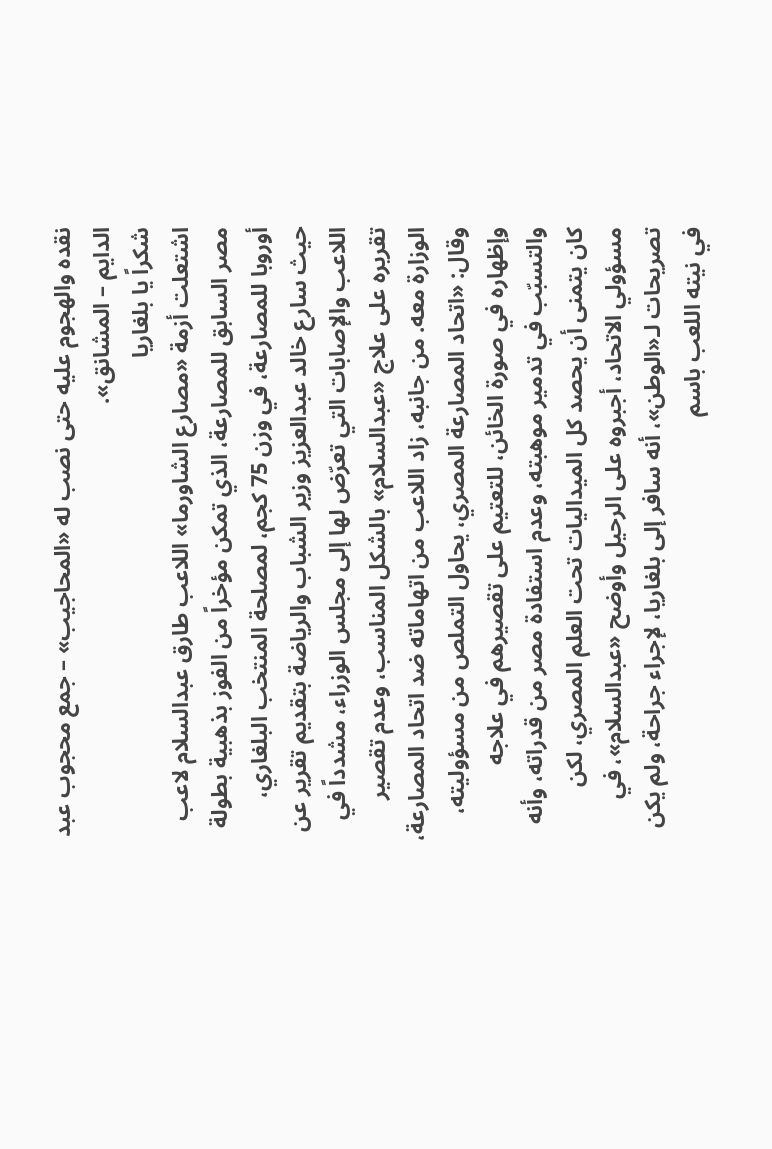نقده والهجوم عليه حتى نصب له «المحاجيب» – جمع محجوب عبد الدايم – المشانق».
شكراً يا بلغاريا
اشتعلت أزمة «مصارع الشاورما» اللاعب طارق عبدالسلام لاعب مصر السابق للمصارعة، الذي تمكن مؤخراً من الفوز بذهبية بطولة أوروبا للمصارعة، في وزن 75 كجم، لمصلحة المنتخب البلغاري، حيث سارع خالد عبدالعزيز وزير الشباب والرياضة بتقديم تقرير عن اللاعب والإصابات التي تعرّض لها إلى مجلس الوزراء، مشدداً في تقريره على علاج «عبدالسلام» بالشكل المناسب، وعدم تقصير الوزارة معه. من جانبه، زاد اللاعب من اتهاماته ضد اتحاد المصارعة، وقال: «اتحاد المصارعة المصري، يحاول التملص من مسؤوليته، وإظهاره في صورة الخائن، للتعتيم على تقصيرهم في علاجه والتسبّب في تدمير موهبته، وعدم استفادة مصر من قدراته، وأنه كان يتمنى أن يحصد كل الميداليات تحت العلم المصري، لكن مسؤولي الاتحاد، أجبروه على الرحيل وأوضح «عبدالسلام»، في تصريحات لـ«الوطن»، أنه سافر إلى بلغاريا، لإجراء جراحة، ولم يكن في نيته اللعب باسم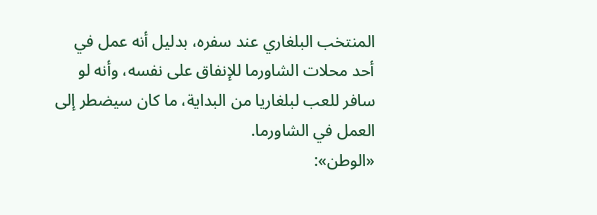المنتخب البلغاري عند سفره، بدليل أنه عمل في أحد محلات الشاورما للإنفاق على نفسه، وأنه لو سافر للعب لبلغاريا من البداية، ما كان سيضطر إلى العمل في الشاورما.
«الوطن»: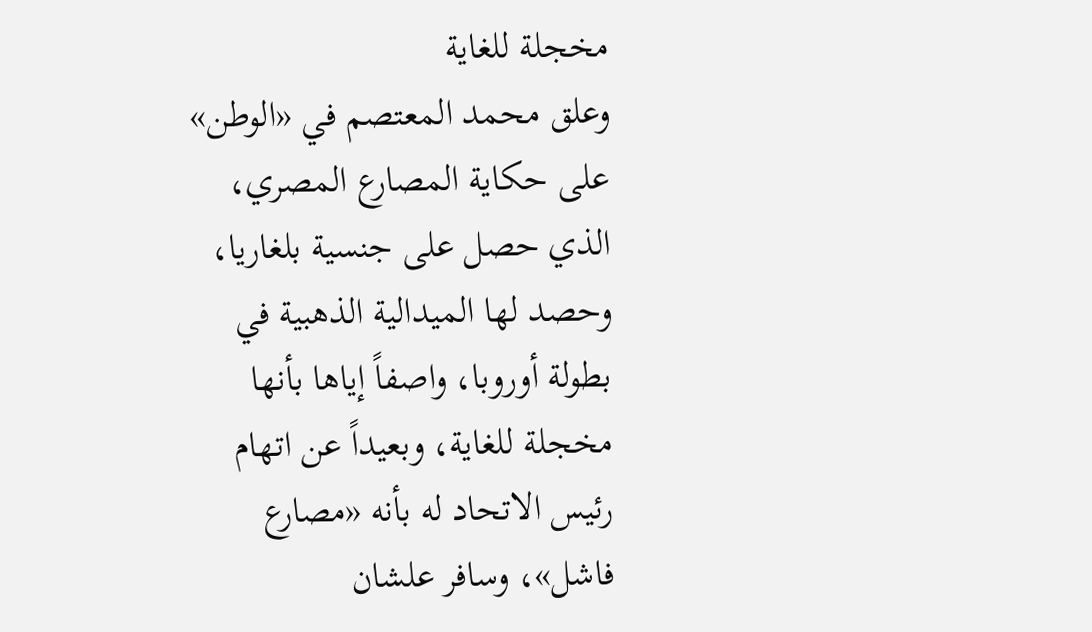مخجلة للغاية
وعلق محمد المعتصم في «الوطن» على حكاية المصارع المصري، الذي حصل على جنسية بلغاريا، وحصد لها الميدالية الذهبية في بطولة أوروبا، واصفاً إياها بأنها مخجلة للغاية، وبعيداً عن اتهام رئيس الاتحاد له بأنه «مصارع فاشل»، وسافر علشان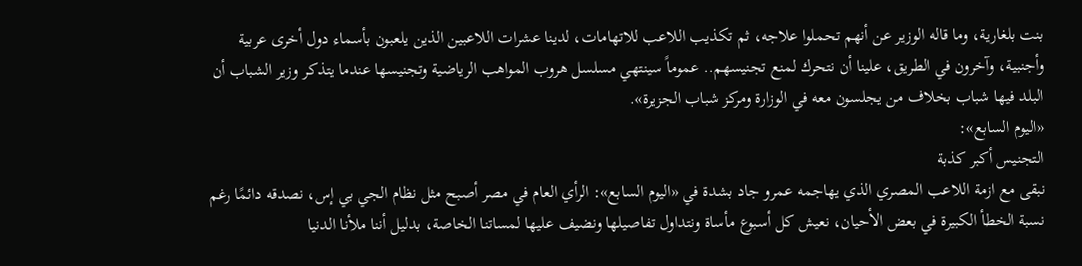بنت بلغارية، وما قاله الوزير عن أنهم تحملوا علاجه، ثم تكذيب اللاعب للاتهامات، لدينا عشرات اللاعبين الذين يلعبون بأسماء دول أخرى عربية وأجنبية، وآخرون في الطريق، علينا أن نتحرك لمنع تجنيسهم.. عموماً سينتهي مسلسل هروب المواهب الرياضية وتجنيسها عندما يتذكر وزير الشباب أن البلد فيها شباب بخلاف من يجلسون معه في الوزارة ومركز شباب الجزيرة».
«اليوم السابع»:
التجنيس أكبر كذبة
نبقى مع ازمة اللاعب المصري الذي يهاجمه عمرو جاد بشدة في «اليوم السابع»: الرأي العام في مصر أصبح مثل نظام الجي بي إس، نصدقه دائمًا رغم نسبة الخطأ الكبيرة في بعض الأحيان، نعيش كل أسبوع مأساة ونتداول تفاصيلها ونضيف عليها لمساتنا الخاصة، بدليل أننا ملأنا الدنيا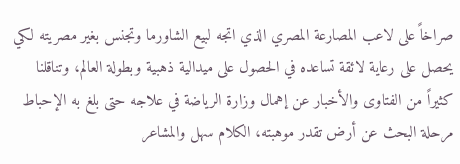صراخاً على لاعب المصارعة المصري الذي اتجه لبيع الشاورما وتجنس بغير مصريته لكي يحصل على رعاية لائقة تساعده في الحصول على ميدالية ذهبية وبطولة العالم، وتناقلنا كثيراً من الفتاوى والأخبار عن إهمال وزارة الرياضة في علاجه حتى بلغ به الإحباط مرحلة البحث عن أرض تقدر موهبته، الكلام سهل والمشاعر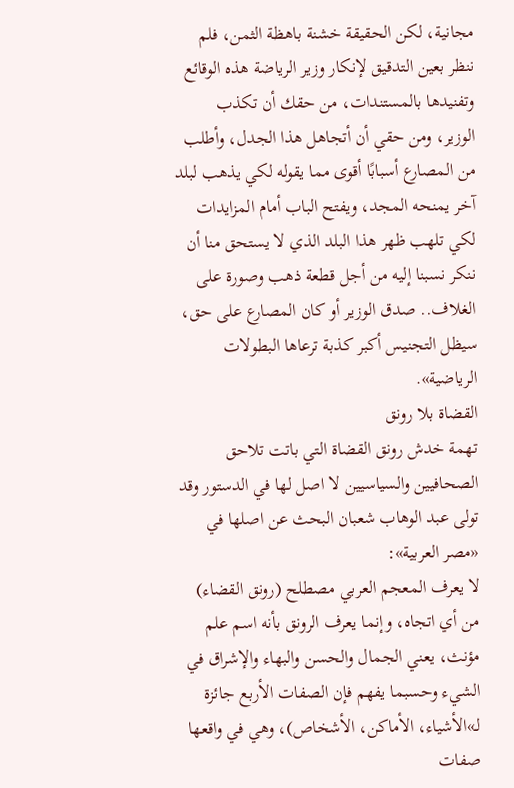مجانية، لكن الحقيقة خشنة باهظة الثمن، فلم ننظر بعين التدقيق لإنكار وزير الرياضة هذه الوقائع وتفنيدها بالمستندات، من حقك أن تكذب الوزير، ومن حقي أن أتجاهل هذا الجدل، وأطلب من المصارع أسبابًا أقوى مما يقوله لكي يذهب لبلد آخر يمنحه المجد، ويفتح الباب أمام المزايدات لكي تلهب ظهر هذا البلد الذي لا يستحق منا أن ننكر نسبنا إليه من أجل قطعة ذهب وصورة على الغلاف.. صدق الوزير أو كان المصارع على حق، سيظل التجنيس أكبر كذبة ترعاها البطولات الرياضية».
القضاة بلا رونق
تهمة خدش رونق القضاة التي باتت تلاحق الصحافيين والسياسيين لا اصل لها في الدستور وقد تولى عبد الوهاب شعبان البحث عن اصلها في «مصر العربية»:
لا يعرف المعجم العربي مصطلح (رونق القضاء) من أي اتجاه، وإنما يعرف الرونق بأنه اسم علم مؤنث، يعني الجمال والحسن والبهاء والإشراق في الشيء وحسبما يفهم فإن الصفات الأربع جائزة لـ»الأشياء، الأماكن، الأشخاص)، وهي في واقعها صفات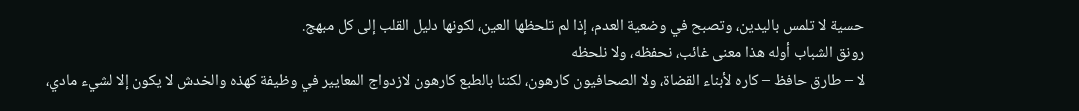حسية لا تلمس باليدين، وتصبح في وضعية العدم، إذا لم تلحظها العين، لكونها دليل القلب إلى كل مبهج.
رونق الشباب أوله هذا معنى غائب، نحفظه، ولا نلحظه
لا – طارق حافظ – كاره لأبناء القضاة، ولا الصحافيون كارهون، لكننا بالطبع كارهون لازدواج المعايير في وظيفة كهذه والخدش لا يكون إلا لشيء مادي،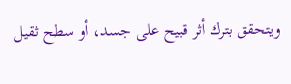ويتحقق بترك أثر قبيح على جسد، أو سطح ثقيل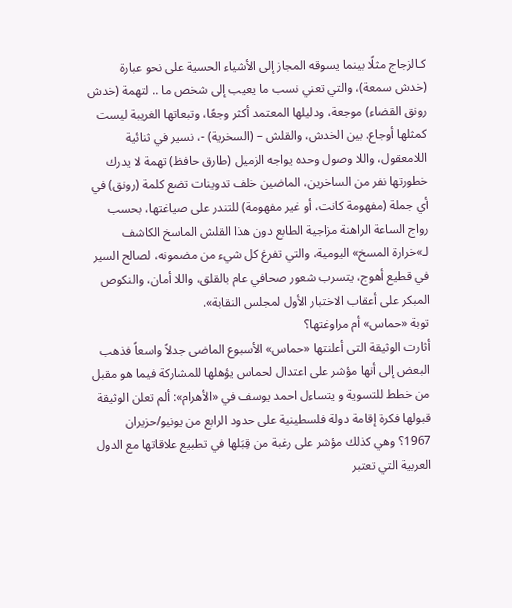كـالزجاج مثلًا بينما يسوقه المجاز إلى الأشياء الحسية على نحو عبارة (خدش سمعة)، والتي تعني نسب ما يعيب إلى شخص ما .. لتهمة (خدش رونق القضاء) موجعة، ودليلها المعتمد أكثر وجعًا، وتبعاتها الغريبة ليست كمثلها أوجاع. بين الخدش، والقلش – (السخرية) -، نسير في ثنائية اللامعقول، واللا وصول وحده يواجه الزميل (طارق حافظ) تهمة لا يدرك خطورتها نفر من الساخرين، الماضين خلف تدوينات تضع كلمة (رونق) في أي جملة (مفهومة كانت، أو غير مفهومة) للتندر على صياغتها، بحسب رواج الساعة الراهنة مزاجية الطابع دون هذا القلش الماسخ الكاشف لـ»خرارة المسخ» اليومية، والتي تفرغ كل شيء من مضمونه، لصالح السير في قطيع أهوج، يتسرب شعور صحافي عام بالقلق، واللا أمان، والنكوص المبكر على أعقاب الاختبار الأول لمجلس النقابة».
توبة «حماس» أم مراوغتها؟
أثارت الوثيقة التى أعلنتها «حماس» الأسبوع الماضى جدلاً واسعاً فذهب البعض إلى أنها مؤشر على اعتدال لحماس يؤهلها للمشاركة فيما هو مقبل من خطط للتسوية و يتساءل احمد يوسف في «الأهرام»: ألم تعلن الوثيقة قبولها فكرة إقامة دولة فلسطينية على حدود الرابع من يونيو/حزيران 1967؟ وهي كذلك مؤشر على رغبة من قِبَلها في تطبيع علاقاتها مع الدول العربية التي تعتبر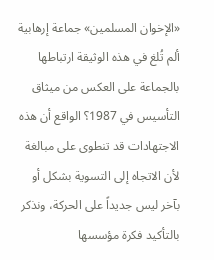«الإخوان المسلمين» جماعة إرهابية ألم تُلغ في هذه الوثيقة ارتباطها بالجماعة على العكس من ميثاق التأسيس في 1987؟ الواقع أن هذه الاجتهادات قد تنطوى على مبالغة لأن الاتجاه إلى التسوية بشكل أو بآخر ليس جديداً على الحركة، ونذكر بالتأكيد فكرة مؤسسها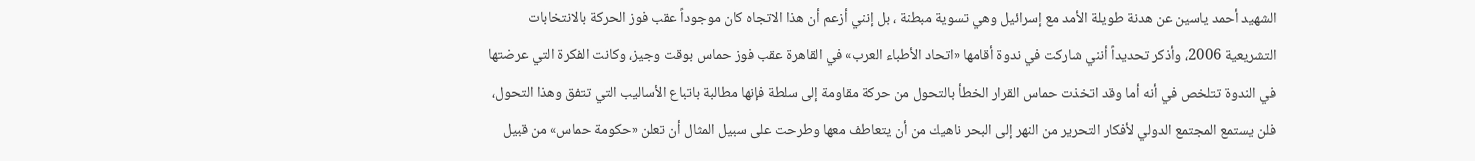الشهيد أحمد ياسين عن هدنة طويلة الأمد مع إسرائيل وهي تسوية مبطنة ، بل إنني أزعم أن هذا الاتجاه كان موجوداً عقب فوز الحركة بالانتخابات التشريعية 2006، وأذكر تحديداً أنني شاركت في ندوة أقامها «اتحاد الأطباء العرب» في القاهرة عقب فوز حماس بوقت وجيز، وكانت الفكرة التي عرضتها في الندوة تتلخص في أنه أما وقد اتخذت حماس القرار الخطأ بالتحول من حركة مقاومة إلى سلطة فإنها مطالبة باتباع الأساليب التي تتفق وهذا التحول، فلن يستمع المجتمع الدولي لأفكار التحرير من النهر إلى البحر ناهيك من أن يتعاطف معها وطرحت على سبيل المثال أن تعلن «حكومة حماس» من قبيل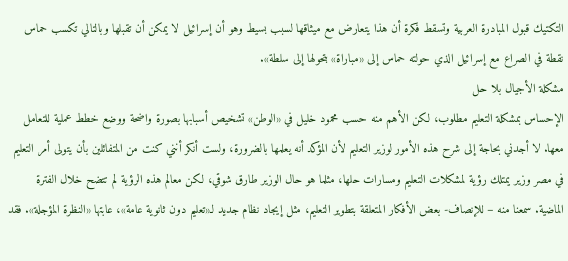التكتيك قبول المبادرة العربية وتسقط فكرة أن هذا يتعارض مع ميثاقها لسبب بسيط وهو أن إسرائيل لا يمكن أن تقبلها وبالتالي تكسب حماس نقطة في الصراع مع إسرائيل الذي حولته حماس إلى «مباراة» بتحولها إلى سلطة».
مشكلة الأجيال بلا حل
الإحساس بمشكلة التعليم مطلوب، لكن الأهم منه حسب محمود خليل في «الوطن» تشخيص أسبابها بصورة واضحة ووضع خطط عملية للتعامل معها. لا أجدني بحاجة إلى شرح هذه الأمور لوزير التعليم لأن المؤكد أنه يعلمها بالضرورة، ولست أنكر أنني كنت من المتفائلين بأن يتولى أمر التعليم في مصر وزير يمتلك رؤية لمشكلات التعليم ومسارات حلها، مثلما هو حال الوزير طارق شوقي، لكن معالم هذه الرؤية لم تتضح خلال الفترة الماضية. سمعنا منه – للإنصاف- بعض الأفكار المتعلقة بتطوير التعليم، مثل إيجاد نظام جديد لـ«تعليم دون ثانوية عامة»، عابتها «النظرة المؤجلة». فقد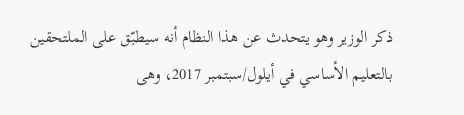ذكر الوزير وهو يتحدث عن هذا النظام أنه سيطبّق على الملتحقين بالتعليم الأساسي في أيلول/سبتمبر 2017، وهى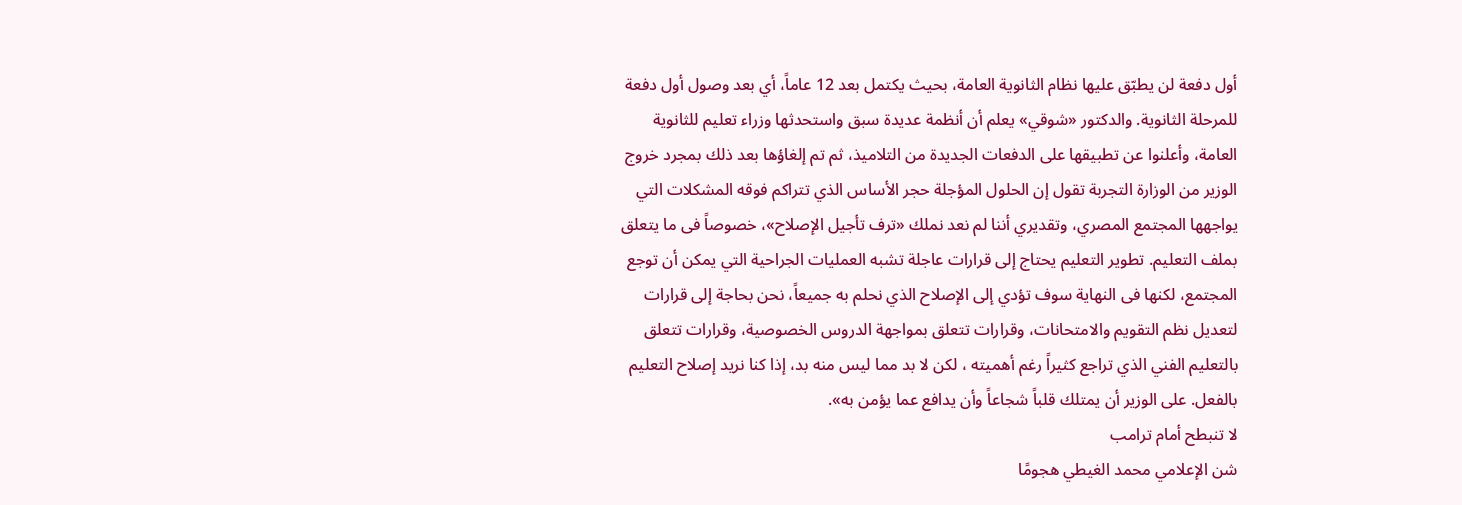أول دفعة لن يطبّق عليها نظام الثانوية العامة، بحيث يكتمل بعد 12 عاماً، أي بعد وصول أول دفعة للمرحلة الثانوية. والدكتور «شوقي» يعلم أن أنظمة عديدة سبق واستحدثها وزراء تعليم للثانوية العامة، وأعلنوا عن تطبيقها على الدفعات الجديدة من التلاميذ، ثم تم إلغاؤها بعد ذلك بمجرد خروج الوزير من الوزارة التجربة تقول إن الحلول المؤجلة حجر الأساس الذي تتراكم فوقه المشكلات التي يواجهها المجتمع المصري، وتقديري أننا لم نعد نملك «ترف تأجيل الإصلاح»، خصوصاً فى ما يتعلق بملف التعليم. تطوير التعليم يحتاج إلى قرارات عاجلة تشبه العمليات الجراحية التي يمكن أن توجع المجتمع، لكنها فى النهاية سوف تؤدي إلى الإصلاح الذي نحلم به جميعاً، نحن بحاجة إلى قرارات لتعديل نظم التقويم والامتحانات، وقرارات تتعلق بمواجهة الدروس الخصوصية، وقرارات تتعلق بالتعليم الفني الذي تراجع كثيراً رغم أهميته ، لكن لا بد مما ليس منه بد، إذا كنا نريد إصلاح التعليم بالفعل. على الوزير أن يمتلك قلباً شجاعاً وأن يدافع عما يؤمن به».
لا تنبطح أمام ترامب
شن الإعلامي محمد الغيطي هجومًا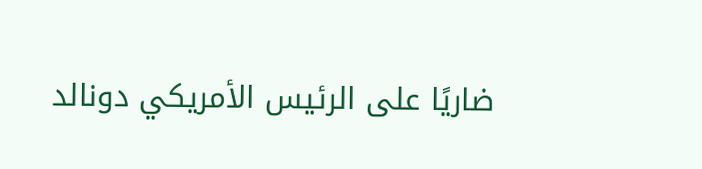ضاريًا على الرئيس الأمريكي دونالد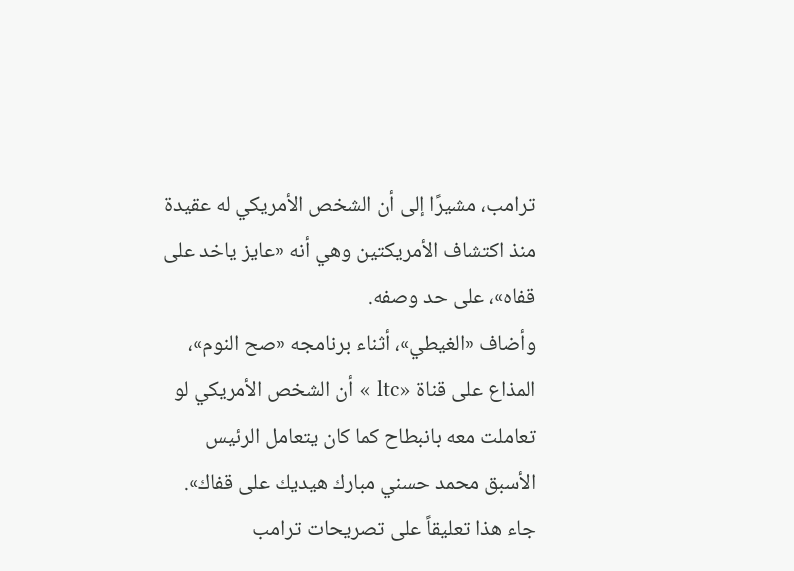ترامب، مشيرًا إلى أن الشخص الأمريكي له عقيدة منذ اكتشاف الأمريكتين وهي أنه «عايز ياخد على قفاه»، على حد وصفه.
وأضاف «الغيطي»، أثناء برنامجه «صح النوم»، المذاع على قناة «ltc » أن الشخص الأمريكي لو تعاملت معه بانبطاح كما كان يتعامل الرئيس الأسبق محمد حسني مبارك هيديك على قفاك».
جاء هذا تعليقاً على تصريحات ترامب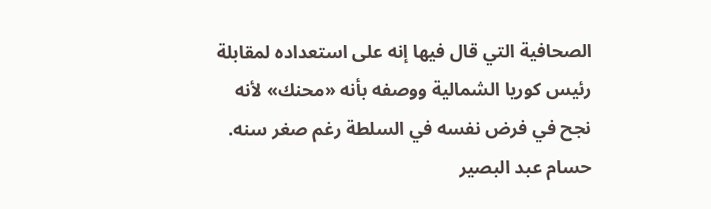الصحافية التي قال فيها إنه على استعداده لمقابلة رئيس كوريا الشمالية ووصفه بأنه «محنك» لأنه نجح في فرض نفسه في السلطة رغم صغر سنه.
حسام عبد البصير